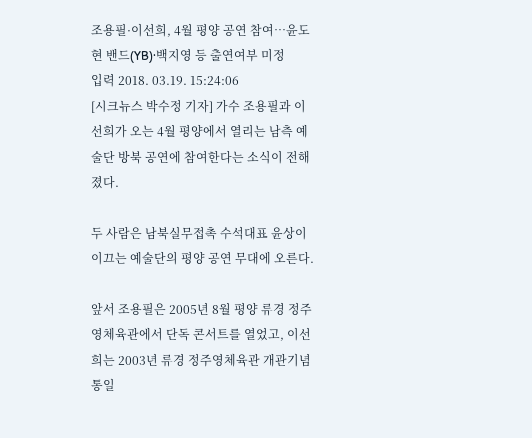조용필·이선희, 4월 평양 공연 참여…윤도현 밴드(YB)·백지영 등 출연여부 미정
입력 2018. 03.19. 15:24:06
[시크뉴스 박수정 기자] 가수 조용필과 이선희가 오는 4월 평양에서 열리는 남측 예술단 방북 공연에 참여한다는 소식이 전해졌다.

두 사람은 남북실무접촉 수석대표 윤상이 이끄는 예술단의 평양 공연 무대에 오른다.

앞서 조용필은 2005년 8월 평양 류경 정주영체육관에서 단독 콘서트를 열었고, 이선희는 2003년 류경 정주영체육관 개관기념 통일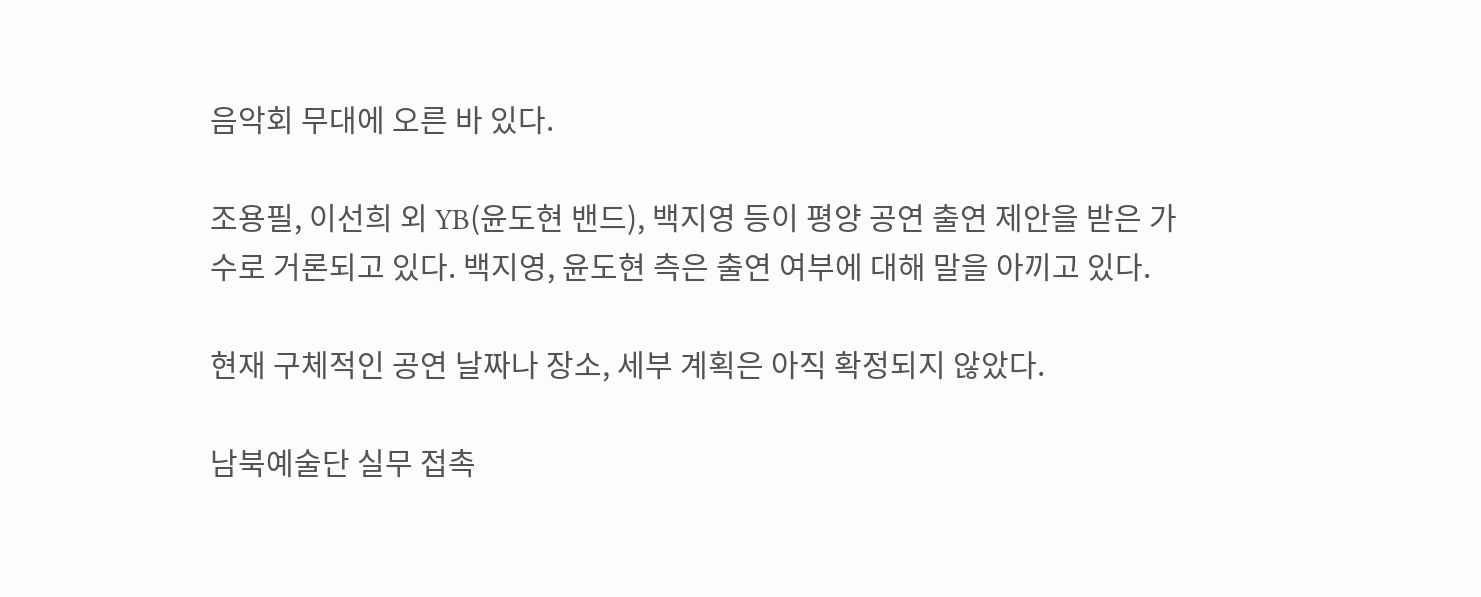음악회 무대에 오른 바 있다.

조용필, 이선희 외 YB(윤도현 밴드), 백지영 등이 평양 공연 출연 제안을 받은 가수로 거론되고 있다. 백지영, 윤도현 측은 출연 여부에 대해 말을 아끼고 있다.

현재 구체적인 공연 날짜나 장소, 세부 계획은 아직 확정되지 않았다.

남북예술단 실무 접촉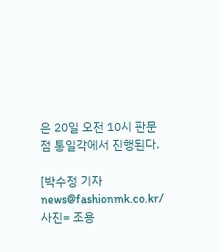은 20일 오전 10시 판문점 통일각에서 진행된다.

[박수정 기자 news@fashionmk.co.kr/ 사진= 조용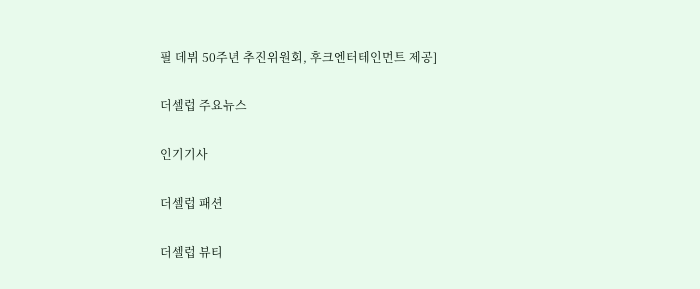필 데뷔 50주년 추진위원회, 후크엔터테인먼트 제공]

더셀럽 주요뉴스

인기기사

더셀럽 패션

더셀럽 뷰티